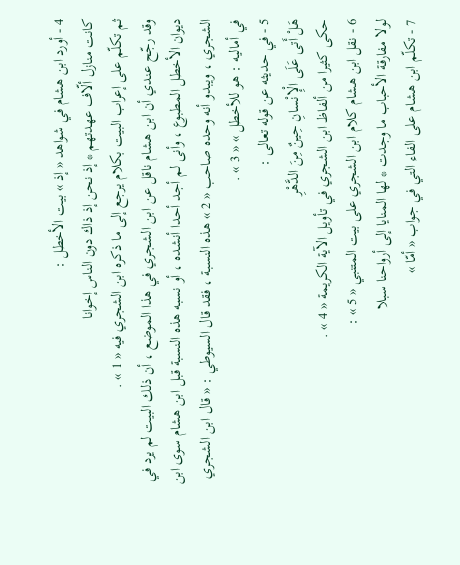4 - أورد ابن هشام في شواهد « إذ » بيت الأخطل :
كانت منازل ألّاف عهدتهم * إذ نحن إذ ذاك دون الناس إخوانا
ثم تكلّم على إعراب البيت بكلام يرجع إلى ما ذكره ابن الشجري فيه « 1 » .
وقد رجّح عندي أن ابن هشام ناقل عن ابن الشجري في هذا الموضع ، أن ذلك البيت لم يرد في ديوان الأخطل المطبوع ، وأنى لم أجد أحدا أنشده ، أو نسبه هذه النسبة قبل ابن هشام سوى ابن الشجري ، ويبدو أنه وحده صاحب « 2 » هذه النسبة ، فقد قال السيوطي : « قال ابن الشجري في أماليه : هو للأخطل » « 3 » .
5 - في حديثه عن قوله تعالى :
هَلْ أَتى عَلَى الْإِنْسانِ حِينٌ مِنَ الدَّهْرِ
حكى كثيرا من ألفاظ ابن الشجري في تأويل الآية الكريمة « 4 » .
6 - نقل ابن هشام كلام ابن الشجري على بيت المتنبي « 5 » :
لولا مفارقة الأحباب ما وجدت * لها المنايا إلى أرواحنا سبلا
7 - تكلّم ابن هشام على الفاء التي في جواب « أمّا »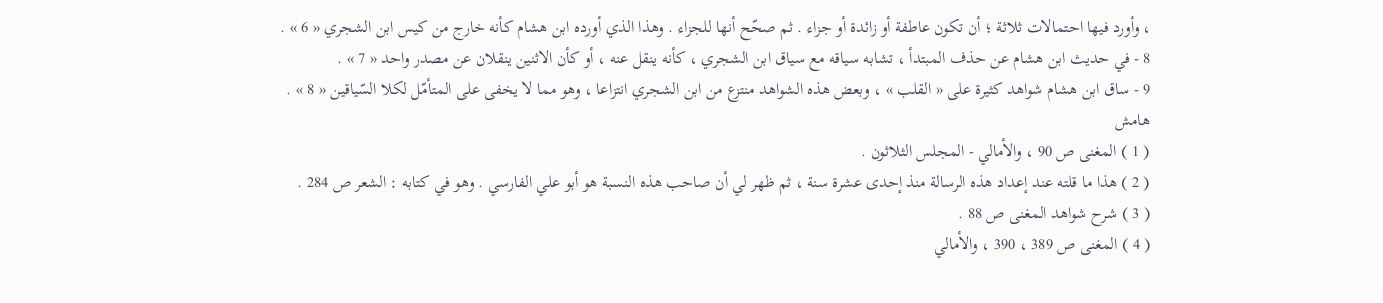، وأورد فيها احتمالات ثلاثة ؛ أن تكون عاطفة أو زائدة أو جزاء . ثم صحّح أنها للجزاء . وهذا الذي أورده ابن هشام كأنه خارج من كيس ابن الشجري « 6 » .
8 - في حديث ابن هشام عن حذف المبتدأ ، تشابه سياقه مع سياق ابن الشجري ، كأنه ينقل عنه ، أو كأن الاثنين ينقلان عن مصدر واحد « 7 » .
9 - ساق ابن هشام شواهد كثيرة على « القلب » ، وبعض هذه الشواهد منتزع من ابن الشجري انتزاعا ، وهو مما لا يخفى على المتأمّل لكلا السّياقين « 8 » .
هامش
( 1 ) المغنى ص 90 ، والأمالي - المجلس الثلاثون .
( 2 ) هذا ما قلته عند إعداد هذه الرسالة منذ إحدى عشرة سنة ، ثم ظهر لي أن صاحب هذه النسبة هو أبو علي الفارسي . وهو في كتابه : الشعر ص 284 .
( 3 ) شرح شواهد المغنى ص 88 .
( 4 ) المغنى ص 389 ، 390 ، والأمالي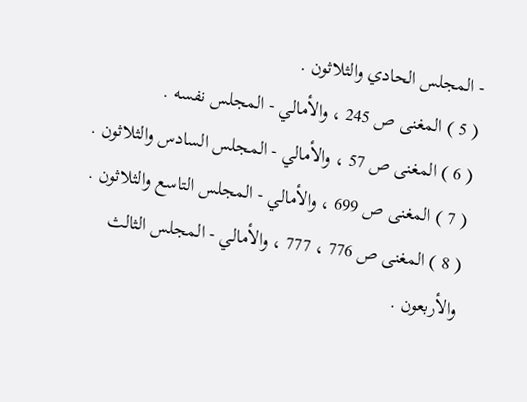- المجلس الحادي والثلاثون .
( 5 ) المغنى ص 245 ، والأمالي - المجلس نفسه .
( 6 ) المغنى ص 57 ، والأمالي - المجلس السادس والثلاثون .
( 7 ) المغنى ص 699 ، والأمالي - المجلس التاسع والثلاثون .
( 8 ) المغنى ص 776 ، 777 ، والأمالي - المجلس الثالث والأربعون .